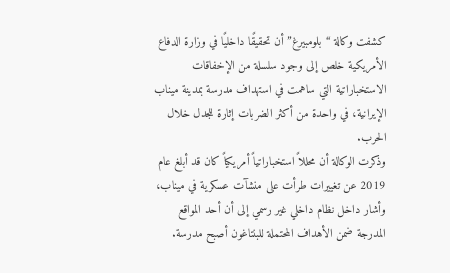كشفت وكالة “بلومبيرغ” أن تحقيقًا داخليًا في وزارة الدفاع الأمريكية خلص إلى وجود سلسلة من الإخفاقات الاستخباراتية التي ساهمت في استهداف مدرسة بمدينة ميناب الإيرانية، في واحدة من أكثر الضربات إثارة للجدل خلال الحرب.
وذكرت الوكالة أن محللاً استخباراتياً أمريكياً كان قد أبلغ عام 2019 عن تغييرات طرأت على منشآت عسكرية في ميناب، وأشار داخل نظام داخلي غير رسمي إلى أن أحد المواقع المدرجة ضمن الأهداف المحتملة للبنتاغون أصبح مدرسة.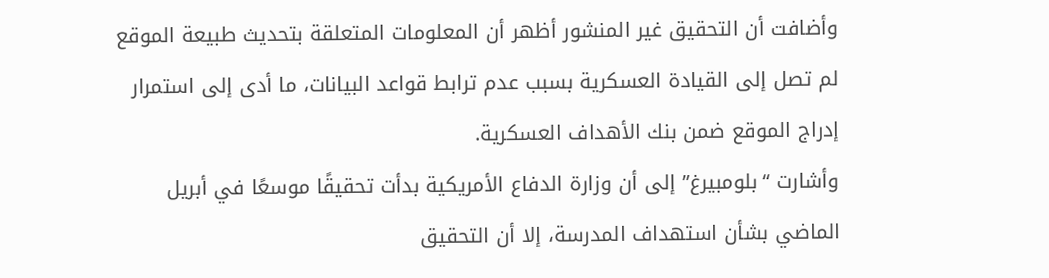وأضافت أن التحقيق غير المنشور أظهر أن المعلومات المتعلقة بتحديث طبيعة الموقع لم تصل إلى القيادة العسكرية بسبب عدم ترابط قواعد البيانات، ما أدى إلى استمرار إدراج الموقع ضمن بنك الأهداف العسكرية.
وأشارت “بلومبيرغ” إلى أن وزارة الدفاع الأمريكية بدأت تحقيقًا موسعًا في أبريل الماضي بشأن استهداف المدرسة، إلا أن التحقيق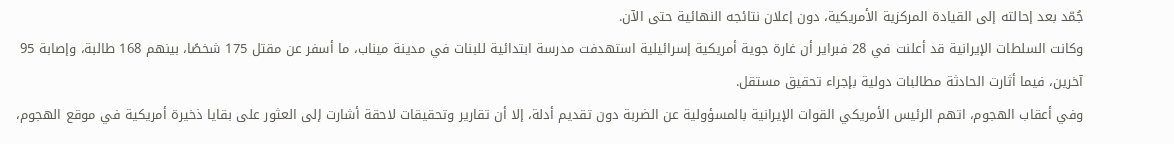جُمّد بعد إحالته إلى القيادة المركزية الأمريكية، دون إعلان نتائجه النهائية حتى الآن.
وكانت السلطات الإيرانية قد أعلنت في 28 فبراير أن غارة جوية أمريكية إسرائيلية استهدفت مدرسة ابتدائية للبنات في مدينة ميناب، ما أسفر عن مقتل 175 شخصًا، بينهم 168 طالبة، وإصابة 95 آخرين، فيما أثارت الحادثة مطالبات دولية بإجراء تحقيق مستقل.
وفي أعقاب الهجوم، اتهم الرئيس الأمريكي القوات الإيرانية بالمسؤولية عن الضربة دون تقديم أدلة، إلا أن تقارير وتحقيقات لاحقة أشارت إلى العثور على بقايا ذخيرة أمريكية في موقع الهجوم،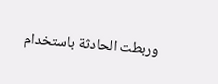وربطت الحادثة باستخدام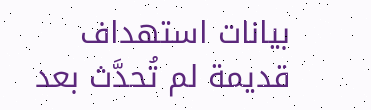بيانات استهداف قديمة لم تُحدَّث بعد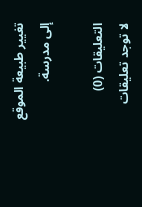تغيير طبيعة الموقع إلى مدرسة.

التعليقات (0)
لا توجد تعليقات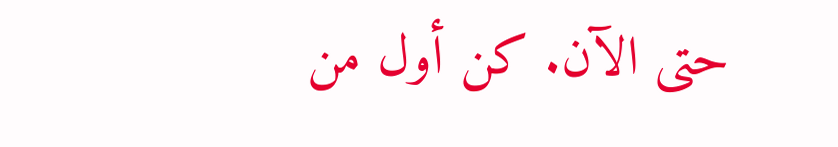حتى الآن. كن أول من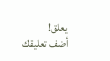يعلق!
أضف تعليقك